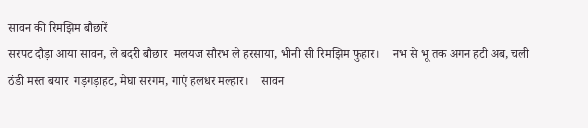सावन की रिमझिम बौछारें
सरपट दौड़ा आया सावन, ले बदरी बौछार  मलयज सौरभ ले हरसाया, भीनी सी रिमझिम फुहार।    नभ से भू तक अगन हटी अब, चली ठंडी मस्त बयार  गड़गड़ाहट, मेघा सरगम, गाएं हलधर मल्हार।    सावन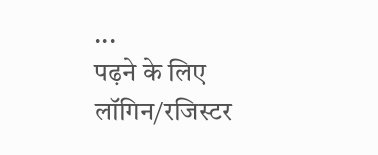...
पढ़ने के लिए लॉगिन/रजिस्टर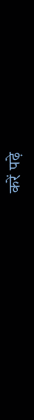करें पढ़े